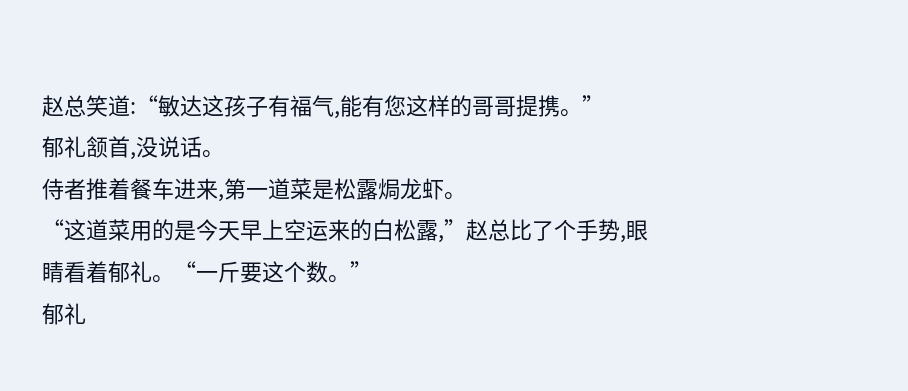赵总笑道:“敏达这孩子有福气,能有您这样的哥哥提携。”
郁礼颔首,没说话。
侍者推着餐车进来,第一道菜是松露焗龙虾。
“这道菜用的是今天早上空运来的白松露,”赵总比了个手势,眼睛看着郁礼。“一斤要这个数。”
郁礼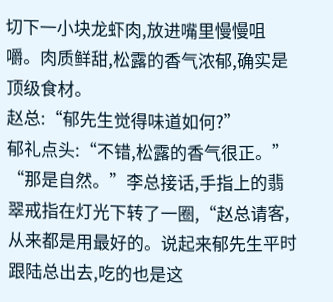切下一小块龙虾肉,放进嘴里慢慢咀嚼。肉质鲜甜,松露的香气浓郁,确实是顶级食材。
赵总:“郁先生觉得味道如何?”
郁礼点头:“不错,松露的香气很正。”
“那是自然。”李总接话,手指上的翡翠戒指在灯光下转了一圈,“赵总请客,从来都是用最好的。说起来郁先生平时跟陆总出去,吃的也是这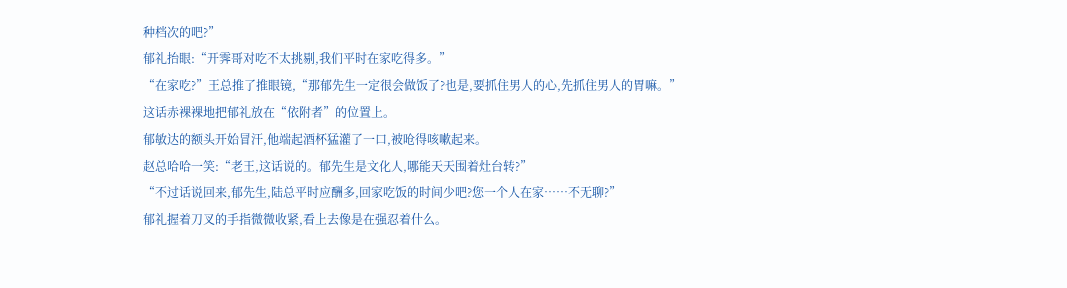种档次的吧?”
郁礼抬眼:“开霁哥对吃不太挑剔,我们平时在家吃得多。”
“在家吃?”王总推了推眼镜,“那郁先生一定很会做饭了?也是,要抓住男人的心,先抓住男人的胃嘛。”
这话赤裸裸地把郁礼放在“依附者”的位置上。
郁敏达的额头开始冒汗,他端起酒杯猛灌了一口,被呛得咳嗽起来。
赵总哈哈一笑:“老王,这话说的。郁先生是文化人,哪能天天围着灶台转?”
“不过话说回来,郁先生,陆总平时应酬多,回家吃饭的时间少吧?您一个人在家……不无聊?”
郁礼握着刀叉的手指微微收紧,看上去像是在强忍着什么。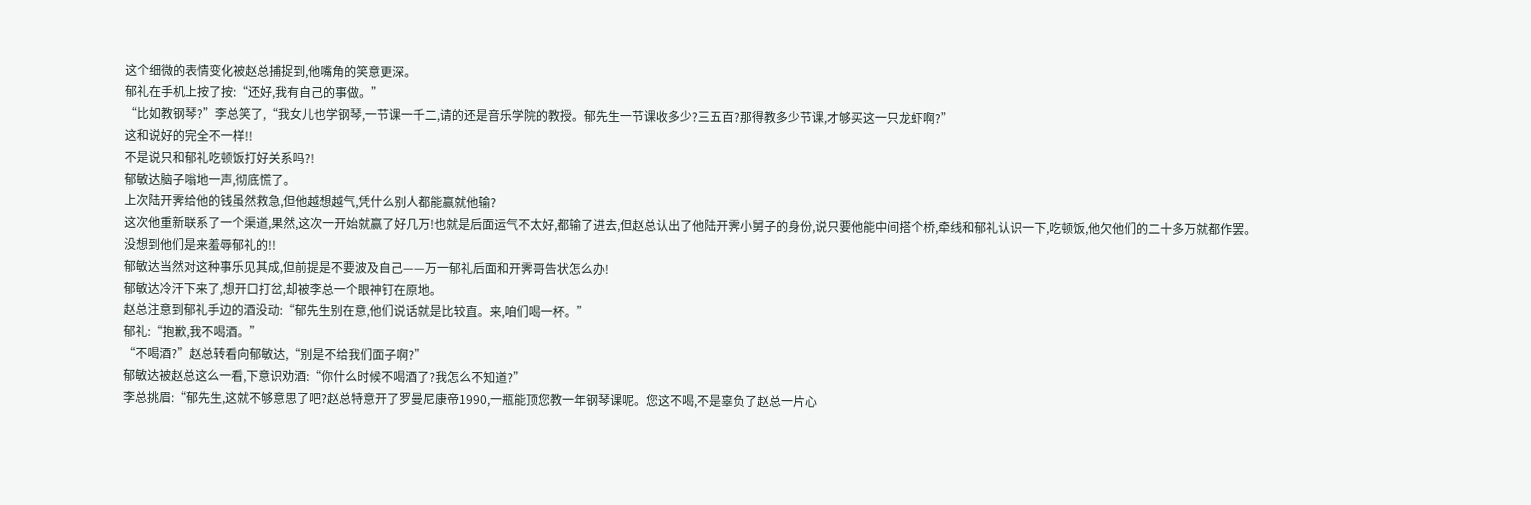这个细微的表情变化被赵总捕捉到,他嘴角的笑意更深。
郁礼在手机上按了按:“还好,我有自己的事做。”
“比如教钢琴?”李总笑了,“我女儿也学钢琴,一节课一千二,请的还是音乐学院的教授。郁先生一节课收多少?三五百?那得教多少节课,才够买这一只龙虾啊?”
这和说好的完全不一样!!
不是说只和郁礼吃顿饭打好关系吗?!
郁敏达脑子嗡地一声,彻底慌了。
上次陆开霁给他的钱虽然救急,但他越想越气,凭什么别人都能赢就他输?
这次他重新联系了一个渠道,果然,这次一开始就赢了好几万!也就是后面运气不太好,都输了进去,但赵总认出了他陆开霁小舅子的身份,说只要他能中间搭个桥,牵线和郁礼认识一下,吃顿饭,他欠他们的二十多万就都作罢。
没想到他们是来羞辱郁礼的!!
郁敏达当然对这种事乐见其成,但前提是不要波及自己——万一郁礼后面和开霁哥告状怎么办!
郁敏达冷汗下来了,想开口打岔,却被李总一个眼神钉在原地。
赵总注意到郁礼手边的酒没动:“郁先生别在意,他们说话就是比较直。来,咱们喝一杯。”
郁礼:“抱歉,我不喝酒。”
“不喝酒?”赵总转看向郁敏达,“别是不给我们面子啊?”
郁敏达被赵总这么一看,下意识劝酒:“你什么时候不喝酒了?我怎么不知道?”
李总挑眉:“郁先生,这就不够意思了吧?赵总特意开了罗曼尼康帝1990,一瓶能顶您教一年钢琴课呢。您这不喝,不是辜负了赵总一片心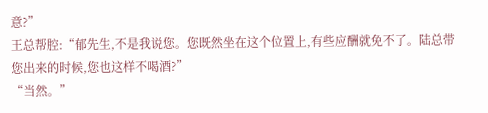意?”
王总帮腔:“郁先生,不是我说您。您既然坐在这个位置上,有些应酬就免不了。陆总带您出来的时候,您也这样不喝酒?”
“当然。”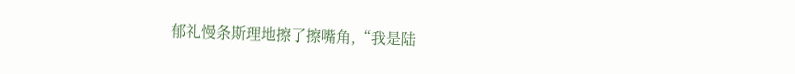郁礼慢条斯理地擦了擦嘴角,“我是陆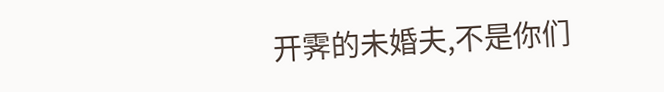开霁的未婚夫,不是你们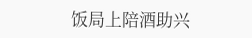饭局上陪酒助兴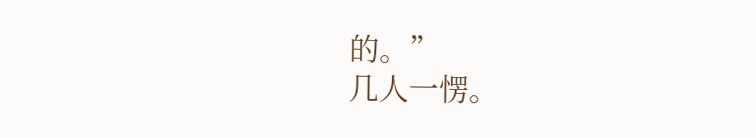的。”
几人一愣。